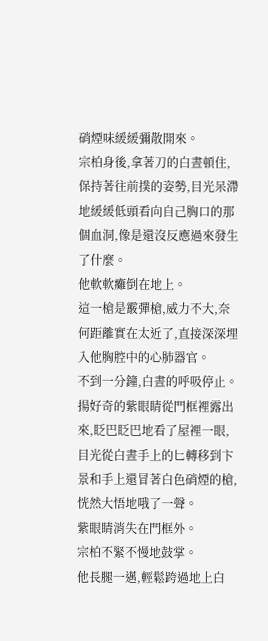硝煙味緩緩彌散開來。
宗柏身後,拿著刀的白晝頓住,保持著往前撲的姿勢,目光呆滯地緩緩低頭看向自己胸口的那個血洞,像是還沒反應過來發生了什麼。
他軟軟癱倒在地上。
這一槍是霰彈槍,威力不大,奈何距離實在太近了,直接深深埋入他胸腔中的心肺器官。
不到一分鐘,白晝的呼吸停止。
揚好奇的紫眼睛從門框裡露出來,眨巴眨巴地看了屋裡一眼,目光從白晝手上的匕轉移到卞景和手上還冒著白色硝煙的槍,恍然大悟地哦了一聲。
紫眼睛消失在門框外。
宗柏不緊不慢地鼓掌。
他長腿一邁,輕鬆跨過地上白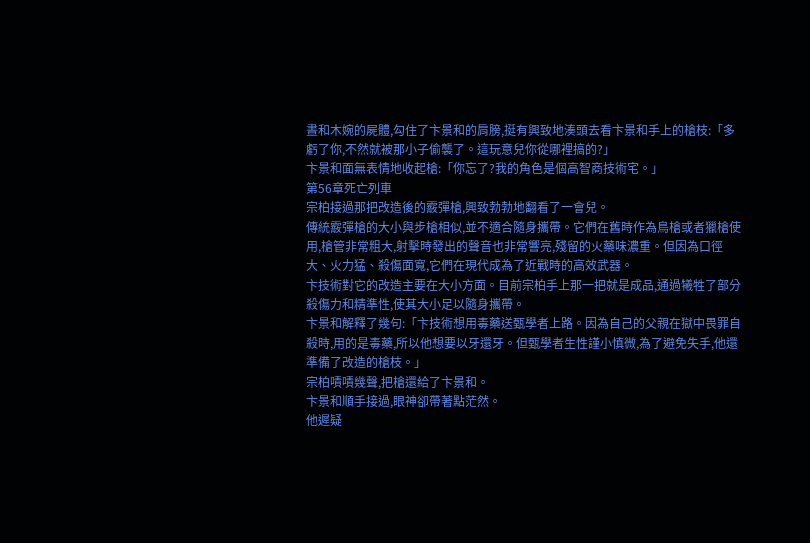晝和木婉的屍體,勾住了卞景和的肩膀,挺有興致地湊頭去看卞景和手上的槍枝:「多虧了你,不然就被那小子偷襲了。這玩意兒你從哪裡搞的?」
卞景和面無表情地收起槍:「你忘了?我的角色是個高智商技術宅。」
第56章死亡列車
宗柏接過那把改造後的霰彈槍,興致勃勃地翻看了一會兒。
傳統霰彈槍的大小與步槍相似,並不適合隨身攜帶。它們在舊時作為鳥槍或者獵槍使用,槍管非常粗大,射擊時發出的聲音也非常響亮,殘留的火藥味濃重。但因為口徑大、火力猛、殺傷面寬,它們在現代成為了近戰時的高效武器。
卞技術對它的改造主要在大小方面。目前宗柏手上那一把就是成品,通過犧牲了部分殺傷力和精準性,使其大小足以隨身攜帶。
卞景和解釋了幾句:「卞技術想用毒藥送甄學者上路。因為自己的父親在獄中畏罪自殺時,用的是毒藥,所以他想要以牙還牙。但甄學者生性謹小慎微,為了避免失手,他還準備了改造的槍枝。」
宗柏嘖嘖幾聲,把槍還給了卞景和。
卞景和順手接過,眼神卻帶著點茫然。
他遲疑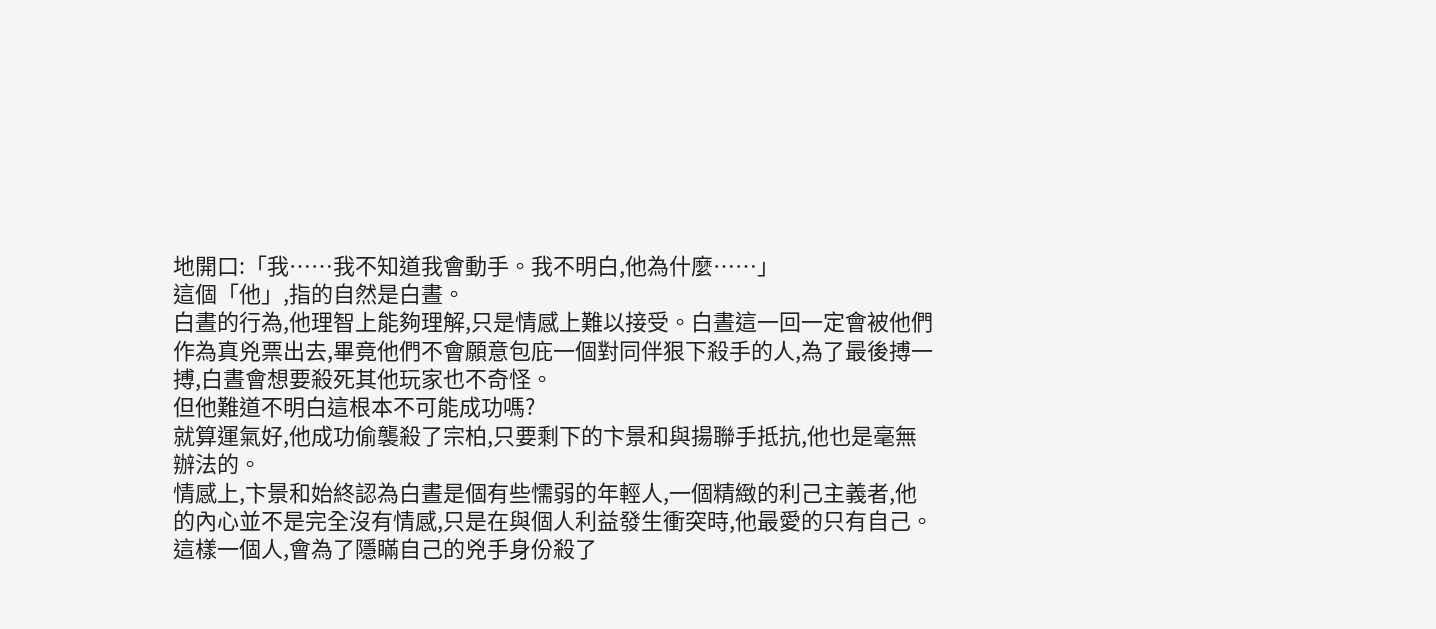地開口:「我……我不知道我會動手。我不明白,他為什麼……」
這個「他」,指的自然是白晝。
白晝的行為,他理智上能夠理解,只是情感上難以接受。白晝這一回一定會被他們作為真兇票出去,畢竟他們不會願意包庇一個對同伴狠下殺手的人,為了最後搏一搏,白晝會想要殺死其他玩家也不奇怪。
但他難道不明白這根本不可能成功嗎?
就算運氣好,他成功偷襲殺了宗柏,只要剩下的卞景和與揚聯手抵抗,他也是毫無辦法的。
情感上,卞景和始終認為白晝是個有些懦弱的年輕人,一個精緻的利己主義者,他的內心並不是完全沒有情感,只是在與個人利益發生衝突時,他最愛的只有自己。
這樣一個人,會為了隱瞞自己的兇手身份殺了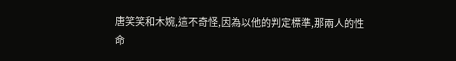唐笑笑和木婉,這不奇怪,因為以他的判定標準,那兩人的性命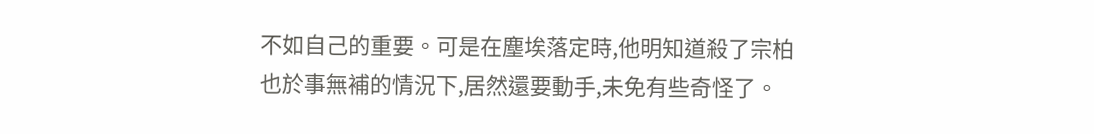不如自己的重要。可是在塵埃落定時,他明知道殺了宗柏也於事無補的情況下,居然還要動手,未免有些奇怪了。